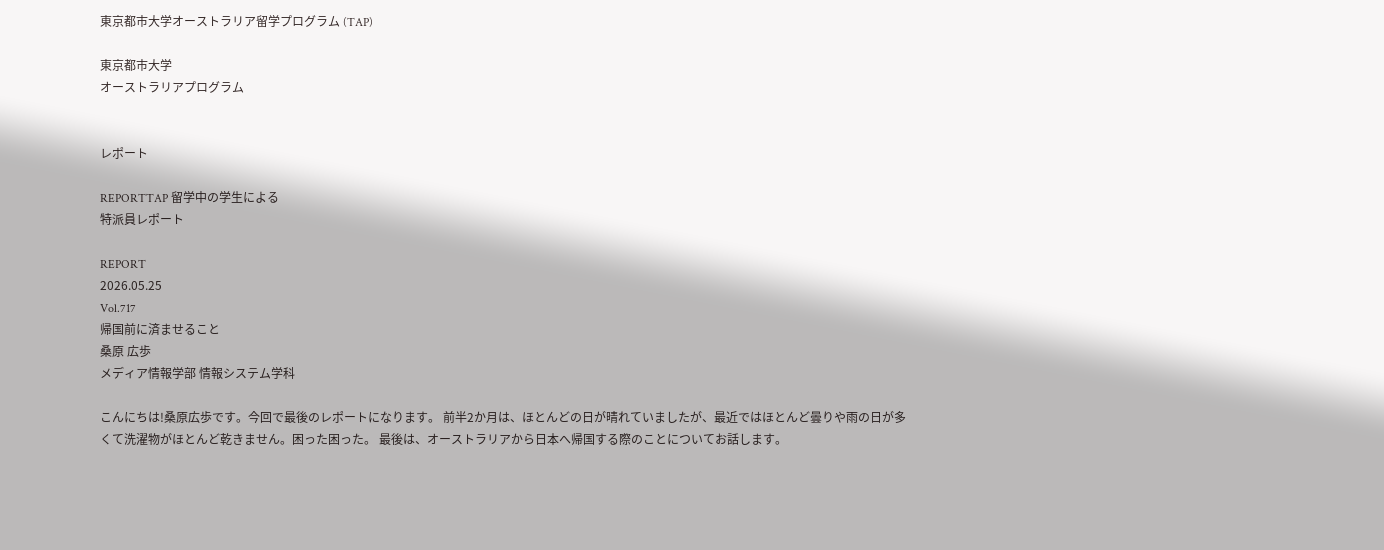東京都市大学オーストラリア留学プログラム (TAP)

東京都市大学
オーストラリアプログラム


レポート

REPORTTAP 留学中の学生による
特派員レポート

REPORT
2026.05.25
Vol.717
帰国前に済ませること
桑原 広歩
メディア情報学部 情報システム学科

こんにちは!桑原広歩です。今回で最後のレポートになります。 前半2か月は、ほとんどの日が晴れていましたが、最近ではほとんど曇りや雨の日が多くて洗濯物がほとんど乾きません。困った困った。 最後は、オーストラリアから日本へ帰国する際のことについてお話します。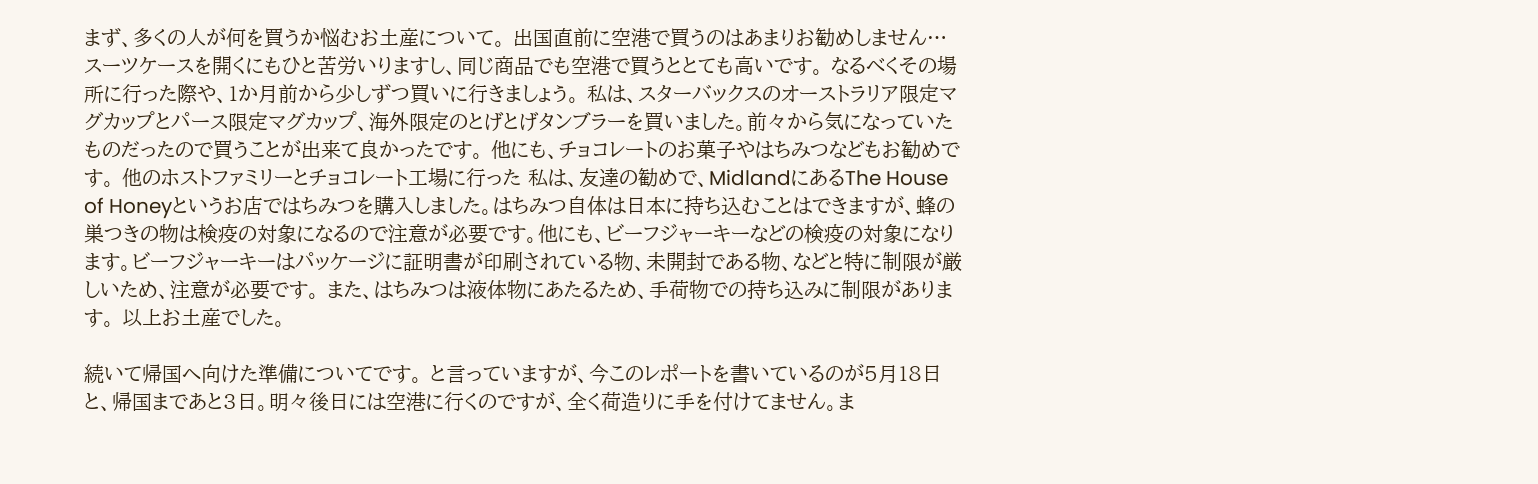まず、多くの人が何を買うか悩むお土産について。 出国直前に空港で買うのはあまりお勧めしません…スーツケースを開くにもひと苦労いりますし、同じ商品でも空港で買うととても高いです。 なるべくその場所に行った際や、1か月前から少しずつ買いに行きましょう。 私は、スターバックスのオーストラリア限定マグカップとパース限定マグカップ、海外限定のとげとげタンブラーを買いました。前々から気になっていたものだったので買うことが出来て良かったです。 他にも、チョコレートのお菓子やはちみつなどもお勧めです。 他のホストファミリーとチョコレート工場に行った 私は、友達の勧めで、MidlandにあるThe House of Honeyというお店ではちみつを購入しました。はちみつ自体は日本に持ち込むことはできますが、蜂の巣つきの物は検疫の対象になるので注意が必要です。他にも、ビーフジャーキーなどの検疫の対象になります。ビーフジャーキーはパッケージに証明書が印刷されている物、未開封である物、などと特に制限が厳しいため、注意が必要です。 また、はちみつは液体物にあたるため、手荷物での持ち込みに制限があります。 以上お土産でした。

続いて帰国へ向けた準備についてです。 と言っていますが、今このレポートを書いているのが5月18日と、帰国まであと3日。明々後日には空港に行くのですが、全く荷造りに手を付けてません。ま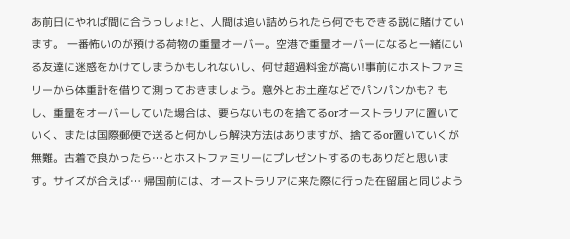あ前日にやれば間に合うっしょ!と、人間は追い詰められたら何でもできる説に賭けています。 一番怖いのが預ける荷物の重量オーバー。空港で重量オーバーになると一緒にいる友達に迷惑をかけてしまうかもしれないし、何せ超過料金が高い!事前にホストファミリーから体重計を借りて測っておきましょう。意外とお土産などでパンパンかも? もし、重量をオーバーしていた場合は、要らないものを捨てるorオーストラリアに置いていく、または国際郵便で送ると何かしら解決方法はありますが、捨てるor置いていくが無難。古着で良かったら…とホストファミリーにプレゼントするのもありだと思います。サイズが合えば… 帰国前には、オーストラリアに来た際に行った在留届と同じよう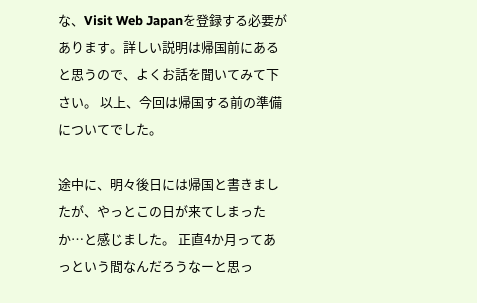な、Visit Web Japanを登録する必要があります。詳しい説明は帰国前にあると思うので、よくお話を聞いてみて下さい。 以上、今回は帰国する前の準備についてでした。

途中に、明々後日には帰国と書きましたが、やっとこの日が来てしまったか…と感じました。 正直4か月ってあっという間なんだろうなーと思っ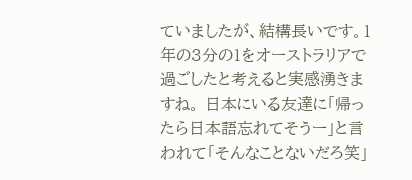ていましたが、結構長いです。1年の3分の1をオーストラリアで過ごしたと考えると実感湧きますね。 日本にいる友達に「帰ったら日本語忘れてそうー」と言われて「そんなことないだろ笑」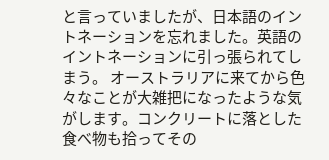と言っていましたが、日本語のイントネーションを忘れました。英語のイントネーションに引っ張られてしまう。 オーストラリアに来てから色々なことが大雑把になったような気がします。コンクリートに落とした食べ物も拾ってその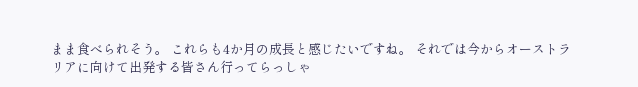まま食べられそう。 これらも4か月の成長と感じたいですね。 それでは今からオーストラリアに向けて出発する皆さん行ってらっしゃ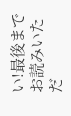い!最後までお読みいただ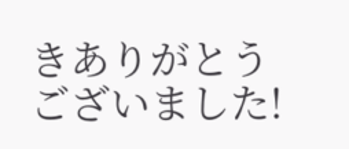きありがとうございました!